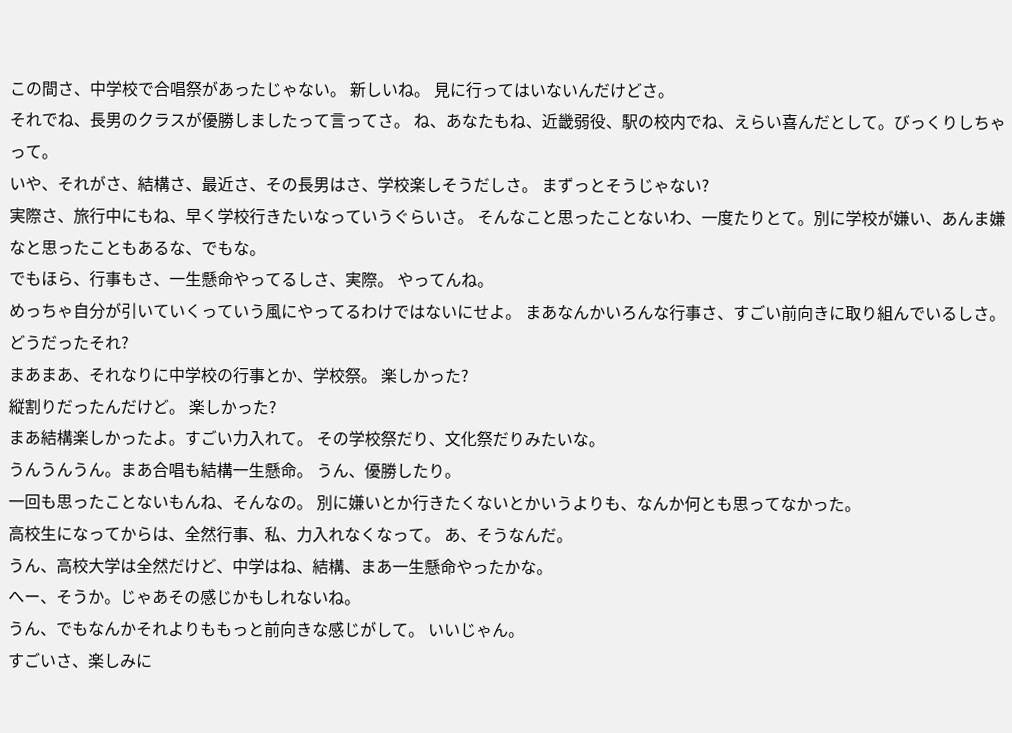この間さ、中学校で合唱祭があったじゃない。 新しいね。 見に行ってはいないんだけどさ。
それでね、長男のクラスが優勝しましたって言ってさ。 ね、あなたもね、近畿弱役、駅の校内でね、えらい喜んだとして。びっくりしちゃって。
いや、それがさ、結構さ、最近さ、その長男はさ、学校楽しそうだしさ。 まずっとそうじゃない?
実際さ、旅行中にもね、早く学校行きたいなっていうぐらいさ。 そんなこと思ったことないわ、一度たりとて。別に学校が嫌い、あんま嫌なと思ったこともあるな、でもな。
でもほら、行事もさ、一生懸命やってるしさ、実際。 やってんね。
めっちゃ自分が引いていくっていう風にやってるわけではないにせよ。 まあなんかいろんな行事さ、すごい前向きに取り組んでいるしさ。
どうだったそれ?
まあまあ、それなりに中学校の行事とか、学校祭。 楽しかった?
縦割りだったんだけど。 楽しかった?
まあ結構楽しかったよ。すごい力入れて。 その学校祭だり、文化祭だりみたいな。
うんうんうん。まあ合唱も結構一生懸命。 うん、優勝したり。
一回も思ったことないもんね、そんなの。 別に嫌いとか行きたくないとかいうよりも、なんか何とも思ってなかった。
高校生になってからは、全然行事、私、力入れなくなって。 あ、そうなんだ。
うん、高校大学は全然だけど、中学はね、結構、まあ一生懸命やったかな。
へー、そうか。じゃあその感じかもしれないね。
うん、でもなんかそれよりももっと前向きな感じがして。 いいじゃん。
すごいさ、楽しみに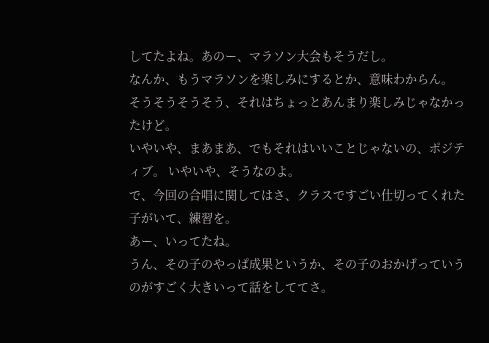してたよね。あのー、マラソン大会もそうだし。
なんか、もうマラソンを楽しみにするとか、意味わからん。
そうそうそうそう、それはちょっとあんまり楽しみじゃなかったけど。
いやいや、まあまあ、でもそれはいいことじゃないの、ポジティブ。 いやいや、そうなのよ。
で、今回の合唱に関してはさ、クラスですごい仕切ってくれた子がいて、練習を。
あー、いってたね。
うん、その子のやっぱ成果というか、その子のおかげっていうのがすごく大きいって話をしててさ。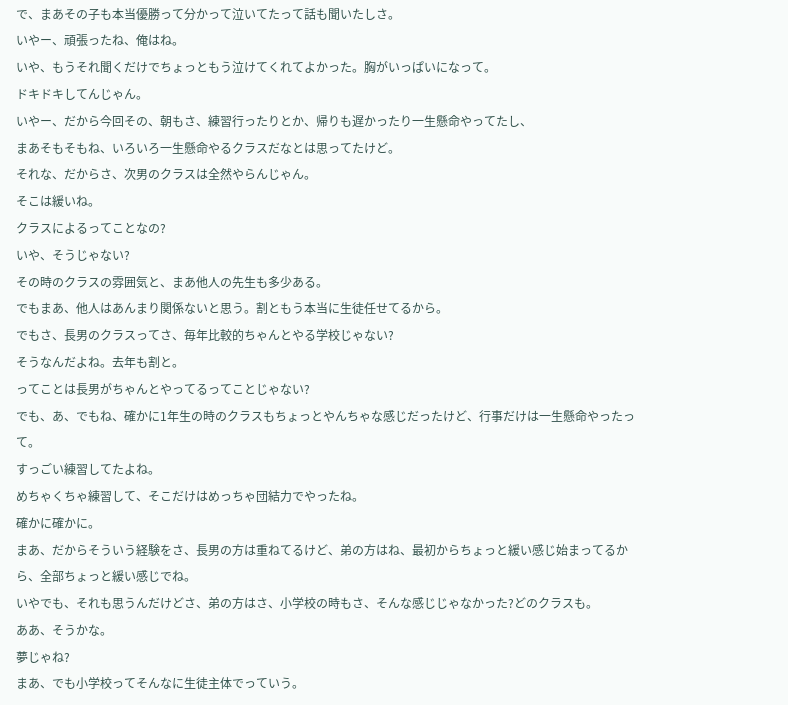で、まあその子も本当優勝って分かって泣いてたって話も聞いたしさ。
いやー、頑張ったね、俺はね。
いや、もうそれ聞くだけでちょっともう泣けてくれてよかった。胸がいっぱいになって。
ドキドキしてんじゃん。
いやー、だから今回その、朝もさ、練習行ったりとか、帰りも遅かったり一生懸命やってたし、
まあそもそもね、いろいろ一生懸命やるクラスだなとは思ってたけど。
それな、だからさ、次男のクラスは全然やらんじゃん。
そこは緩いね。
クラスによるってことなの?
いや、そうじゃない?
その時のクラスの雰囲気と、まあ他人の先生も多少ある。
でもまあ、他人はあんまり関係ないと思う。割ともう本当に生徒任せてるから。
でもさ、長男のクラスってさ、毎年比較的ちゃんとやる学校じゃない?
そうなんだよね。去年も割と。
ってことは長男がちゃんとやってるってことじゃない?
でも、あ、でもね、確かに1年生の時のクラスもちょっとやんちゃな感じだったけど、行事だけは一生懸命やったって。
すっごい練習してたよね。
めちゃくちゃ練習して、そこだけはめっちゃ団結力でやったね。
確かに確かに。
まあ、だからそういう経験をさ、長男の方は重ねてるけど、弟の方はね、最初からちょっと緩い感じ始まってるから、全部ちょっと緩い感じでね。
いやでも、それも思うんだけどさ、弟の方はさ、小学校の時もさ、そんな感じじゃなかった?どのクラスも。
ああ、そうかな。
夢じゃね?
まあ、でも小学校ってそんなに生徒主体でっていう。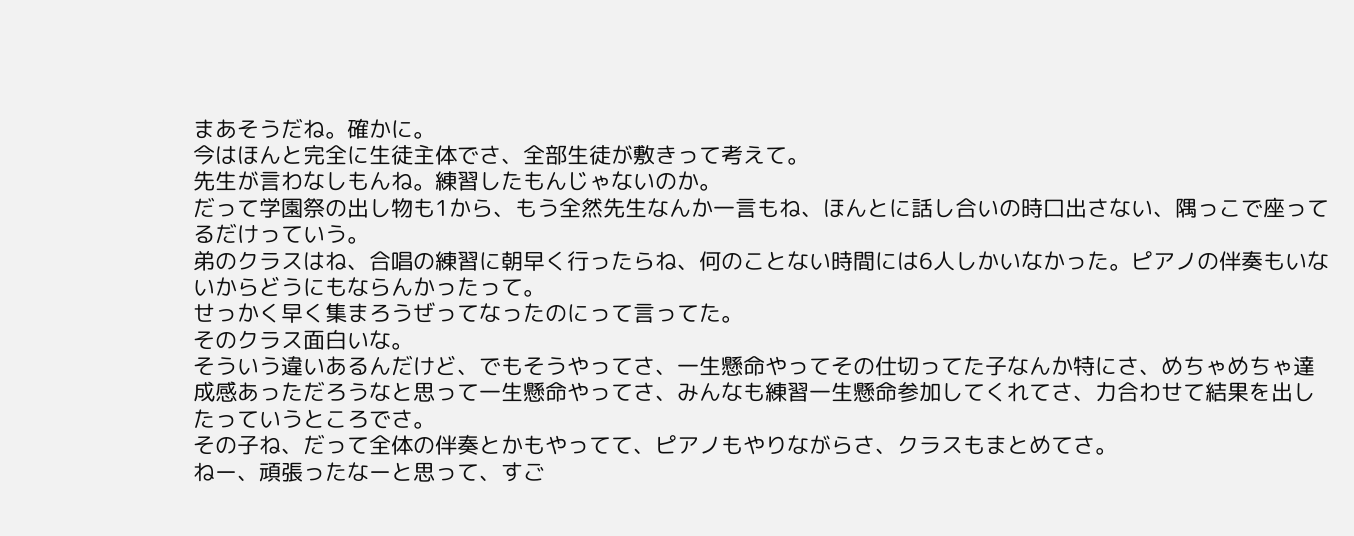まあそうだね。確かに。
今はほんと完全に生徒主体でさ、全部生徒が敷きって考えて。
先生が言わなしもんね。練習したもんじゃないのか。
だって学園祭の出し物も1から、もう全然先生なんか一言もね、ほんとに話し合いの時口出さない、隅っこで座ってるだけっていう。
弟のクラスはね、合唱の練習に朝早く行ったらね、何のことない時間には6人しかいなかった。ピアノの伴奏もいないからどうにもならんかったって。
せっかく早く集まろうぜってなったのにって言ってた。
そのクラス面白いな。
そういう違いあるんだけど、でもそうやってさ、一生懸命やってその仕切ってた子なんか特にさ、めちゃめちゃ達成感あっただろうなと思って一生懸命やってさ、みんなも練習一生懸命参加してくれてさ、力合わせて結果を出したっていうところでさ。
その子ね、だって全体の伴奏とかもやってて、ピアノもやりながらさ、クラスもまとめてさ。
ねー、頑張ったなーと思って、すご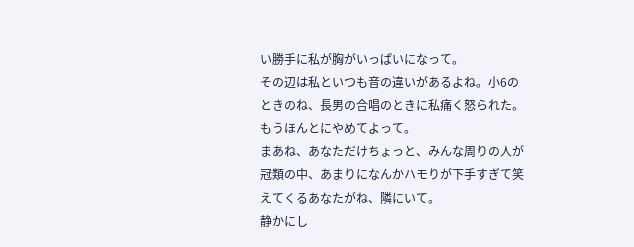い勝手に私が胸がいっぱいになって。
その辺は私といつも音の違いがあるよね。小6のときのね、長男の合唱のときに私痛く怒られた。
もうほんとにやめてよって。
まあね、あなただけちょっと、みんな周りの人が冠類の中、あまりになんかハモりが下手すぎて笑えてくるあなたがね、隣にいて。
静かにし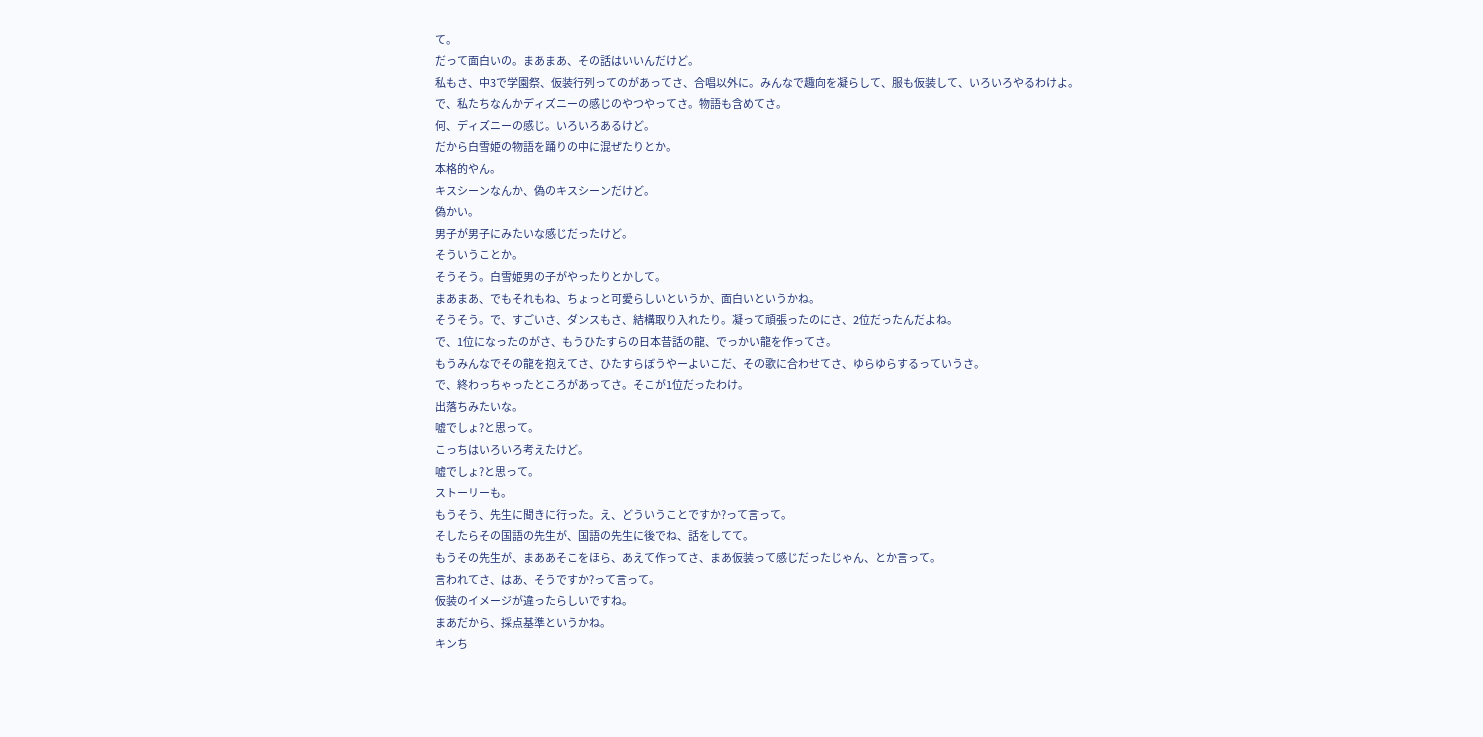て。
だって面白いの。まあまあ、その話はいいんだけど。
私もさ、中3で学園祭、仮装行列ってのがあってさ、合唱以外に。みんなで趣向を凝らして、服も仮装して、いろいろやるわけよ。
で、私たちなんかディズニーの感じのやつやってさ。物語も含めてさ。
何、ディズニーの感じ。いろいろあるけど。
だから白雪姫の物語を踊りの中に混ぜたりとか。
本格的やん。
キスシーンなんか、偽のキスシーンだけど。
偽かい。
男子が男子にみたいな感じだったけど。
そういうことか。
そうそう。白雪姫男の子がやったりとかして。
まあまあ、でもそれもね、ちょっと可愛らしいというか、面白いというかね。
そうそう。で、すごいさ、ダンスもさ、結構取り入れたり。凝って頑張ったのにさ、2位だったんだよね。
で、1位になったのがさ、もうひたすらの日本昔話の龍、でっかい龍を作ってさ。
もうみんなでその龍を抱えてさ、ひたすらぼうやーよいこだ、その歌に合わせてさ、ゆらゆらするっていうさ。
で、終わっちゃったところがあってさ。そこが1位だったわけ。
出落ちみたいな。
嘘でしょ?と思って。
こっちはいろいろ考えたけど。
嘘でしょ?と思って。
ストーリーも。
もうそう、先生に聞きに行った。え、どういうことですか?って言って。
そしたらその国語の先生が、国語の先生に後でね、話をしてて。
もうその先生が、まああそこをほら、あえて作ってさ、まあ仮装って感じだったじゃん、とか言って。
言われてさ、はあ、そうですか?って言って。
仮装のイメージが違ったらしいですね。
まあだから、採点基準というかね。
キンち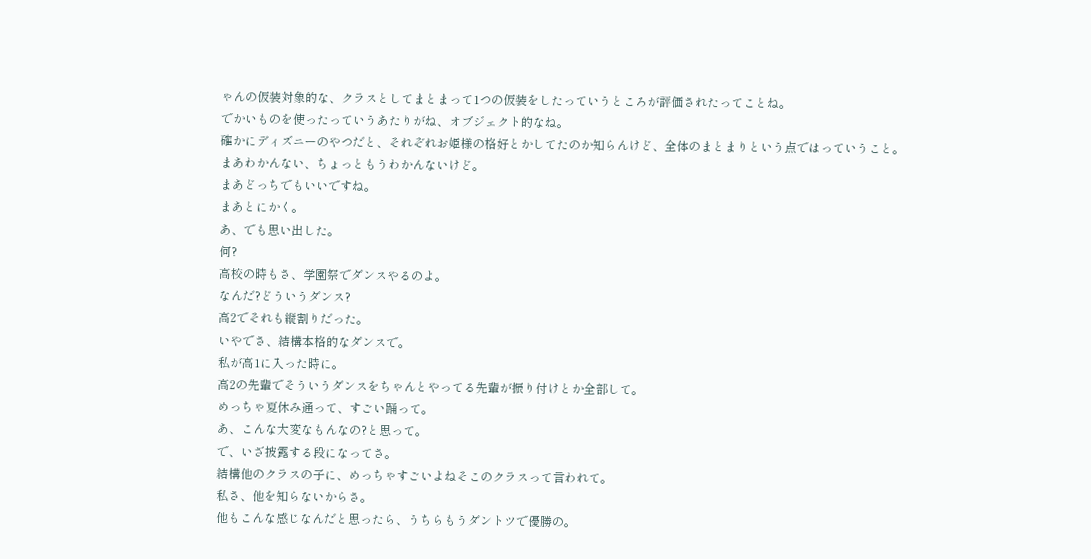ゃんの仮装対象的な、クラスとしてまとまって1つの仮装をしたっていうところが評価されたってことね。
でかいものを使ったっていうあたりがね、オブジェクト的なね。
確かにディズニーのやつだと、それぞれお姫様の格好とかしてたのか知らんけど、全体のまとまりという点ではっていうこと。
まあわかんない、ちょっともうわかんないけど。
まあどっちでもいいですね。
まあとにかく。
あ、でも思い出した。
何?
高校の時もさ、学園祭でダンスやるのよ。
なんだ?どういうダンス?
高2でそれも縦割りだった。
いやでさ、結構本格的なダンスで。
私が高1に入った時に。
高2の先輩でそういうダンスをちゃんとやってる先輩が振り付けとか全部して。
めっちゃ夏休み通って、すごい踊って。
あ、こんな大変なもんなの?と思って。
で、いざ披露する段になってさ。
結構他のクラスの子に、めっちゃすごいよねそこのクラスって言われて。
私さ、他を知らないからさ。
他もこんな感じなんだと思ったら、うちらもうダントツで優勝の。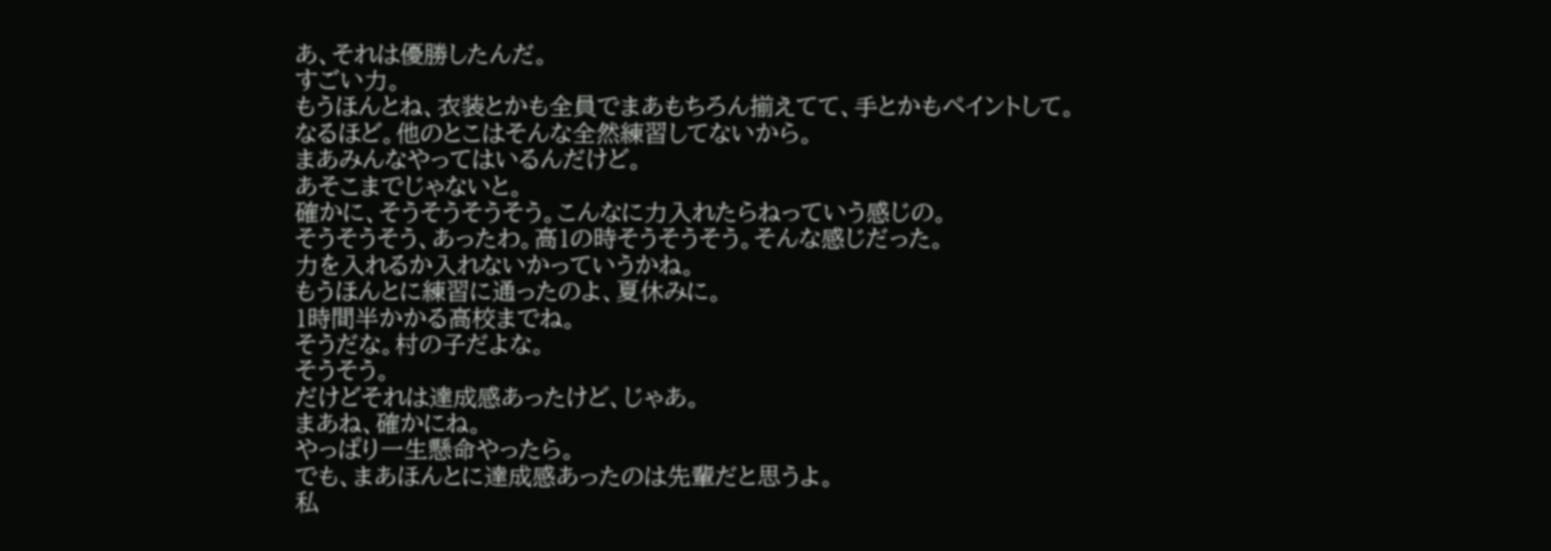あ、それは優勝したんだ。
すごい力。
もうほんとね、衣装とかも全員でまあもちろん揃えてて、手とかもペイントして。
なるほど。他のとこはそんな全然練習してないから。
まあみんなやってはいるんだけど。
あそこまでじゃないと。
確かに、そうそうそうそう。こんなに力入れたらねっていう感じの。
そうそうそう、あったわ。高1の時そうそうそう。そんな感じだった。
力を入れるか入れないかっていうかね。
もうほんとに練習に通ったのよ、夏休みに。
1時間半かかる高校までね。
そうだな。村の子だよな。
そうそう。
だけどそれは達成感あったけど、じゃあ。
まあね、確かにね。
やっぱり一生懸命やったら。
でも、まあほんとに達成感あったのは先輩だと思うよ。
私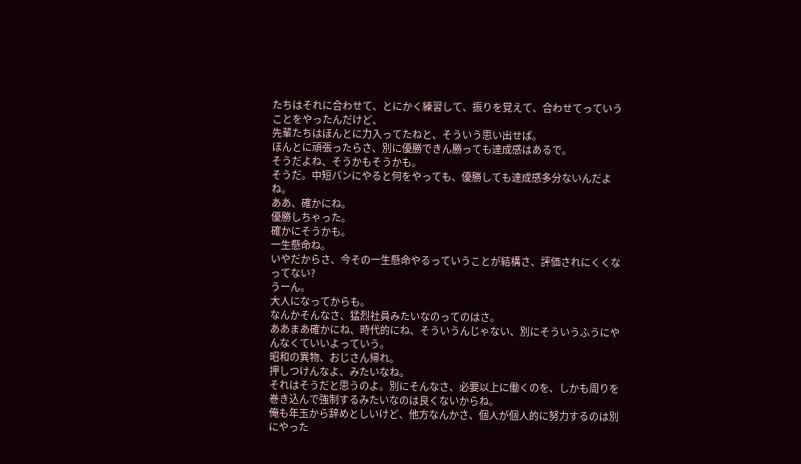たちはそれに合わせて、とにかく練習して、振りを覚えて、合わせてっていうことをやったんだけど、
先輩たちはほんとに力入ってたねと、そういう思い出せば。
ほんとに頑張ったらさ、別に優勝できん勝っても達成感はあるで。
そうだよね、そうかもそうかも。
そうだ。中短パンにやると何をやっても、優勝しても達成感多分ないんだよね。
ああ、確かにね。
優勝しちゃった。
確かにそうかも。
一生懸命ね。
いやだからさ、今その一生懸命やるっていうことが結構さ、評価されにくくなってない?
うーん。
大人になってからも。
なんかそんなさ、猛烈社員みたいなのってのはさ。
ああまあ確かにね、時代的にね、そういうんじゃない、別にそういうふうにやんなくていいよっていう。
昭和の異物、おじさん帰れ。
押しつけんなよ、みたいなね。
それはそうだと思うのよ。別にそんなさ、必要以上に働くのを、しかも周りを巻き込んで強制するみたいなのは良くないからね。
俺も年玉から辞めとしいけど、他方なんかさ、個人が個人的に努力するのは別にやった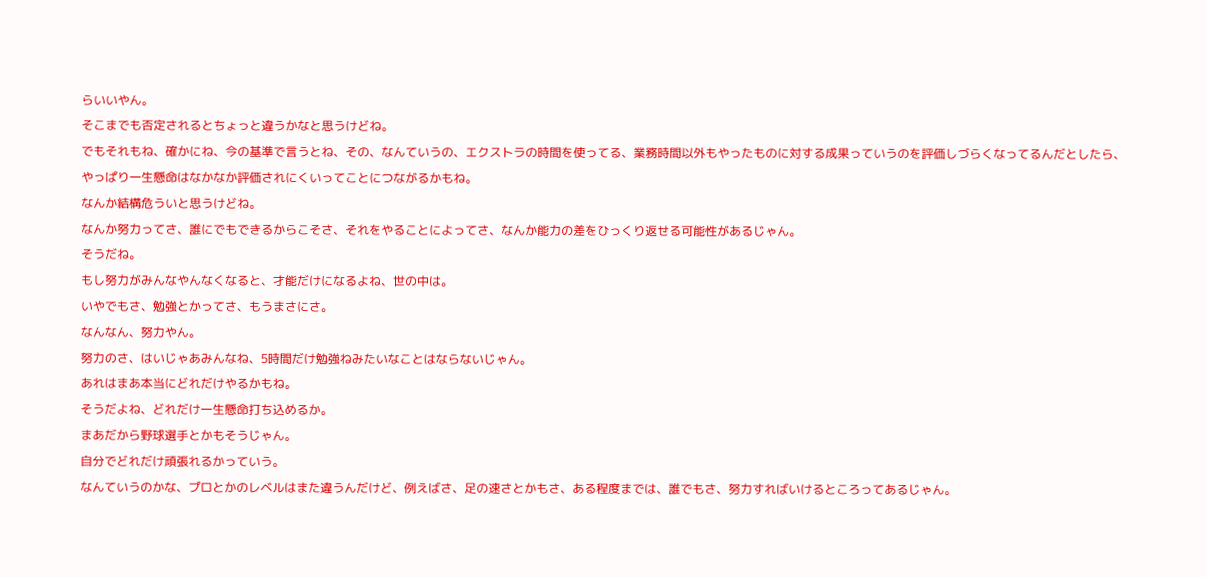らいいやん。
そこまでも否定されるとちょっと違うかなと思うけどね。
でもそれもね、確かにね、今の基準で言うとね、その、なんていうの、エクストラの時間を使ってる、業務時間以外もやったものに対する成果っていうのを評価しづらくなってるんだとしたら、
やっぱり一生懸命はなかなか評価されにくいってことにつながるかもね。
なんか結構危ういと思うけどね。
なんか努力ってさ、誰にでもできるからこそさ、それをやることによってさ、なんか能力の差をひっくり返せる可能性があるじゃん。
そうだね。
もし努力がみんなやんなくなると、才能だけになるよね、世の中は。
いやでもさ、勉強とかってさ、もうまさにさ。
なんなん、努力やん。
努力のさ、はいじゃあみんなね、5時間だけ勉強ねみたいなことはならないじゃん。
あれはまあ本当にどれだけやるかもね。
そうだよね、どれだけ一生懸命打ち込めるか。
まあだから野球選手とかもそうじゃん。
自分でどれだけ頑張れるかっていう。
なんていうのかな、プロとかのレベルはまた違うんだけど、例えばさ、足の速さとかもさ、ある程度までは、誰でもさ、努力すればいけるところってあるじゃん。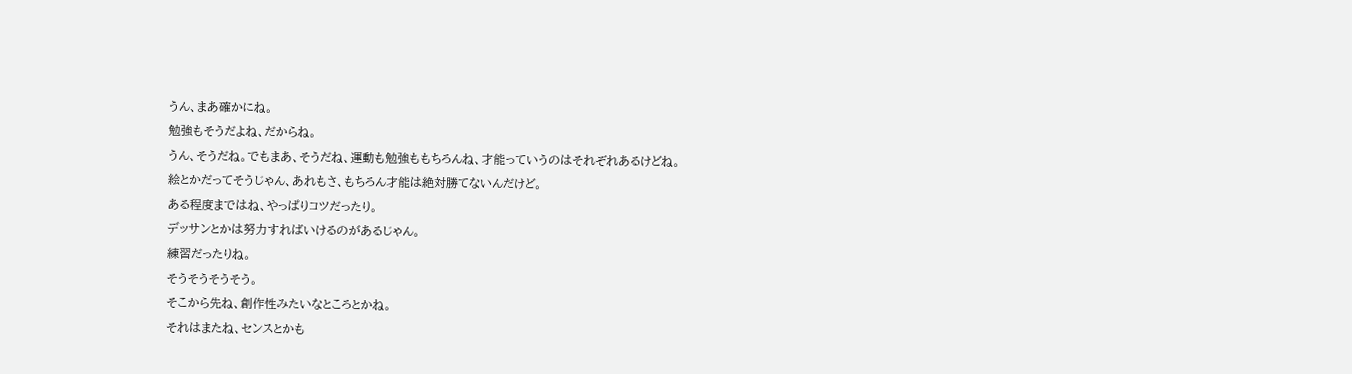うん、まあ確かにね。
勉強もそうだよね、だからね。
うん、そうだね。でもまあ、そうだね、運動も勉強ももちろんね、才能っていうのはそれぞれあるけどね。
絵とかだってそうじゃん、あれもさ、もちろん才能は絶対勝てないんだけど。
ある程度まではね、やっぱりコツだったり。
デッサンとかは努力すればいけるのがあるじゃん。
練習だったりね。
そうそうそうそう。
そこから先ね、創作性みたいなところとかね。
それはまたね、センスとかも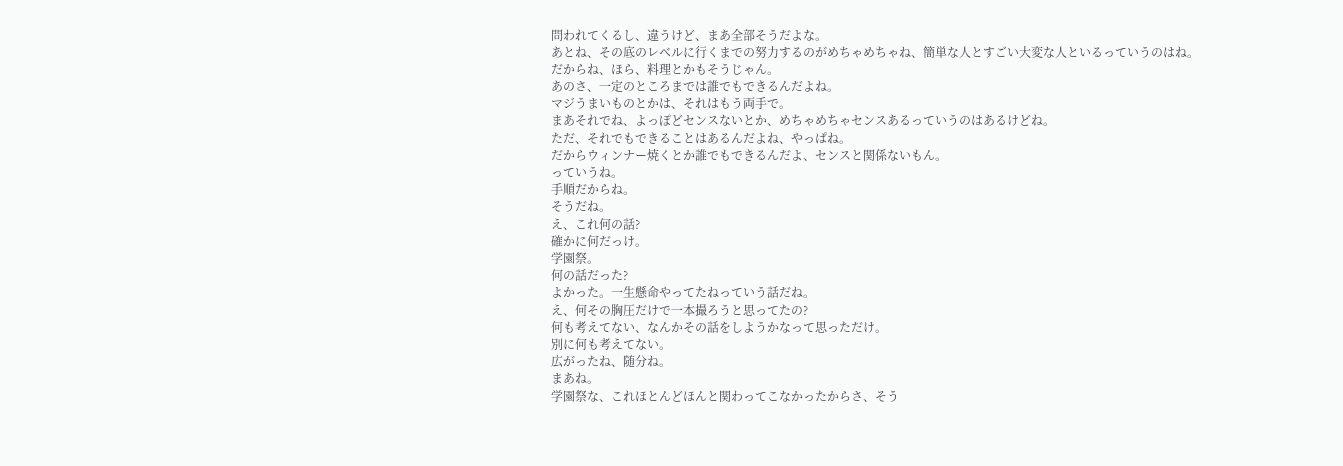問われてくるし、違うけど、まあ全部そうだよな。
あとね、その底のレベルに行くまでの努力するのがめちゃめちゃね、簡単な人とすごい大変な人といるっていうのはね。
だからね、ほら、料理とかもそうじゃん。
あのさ、一定のところまでは誰でもできるんだよね。
マジうまいものとかは、それはもう両手で。
まあそれでね、よっぽどセンスないとか、めちゃめちゃセンスあるっていうのはあるけどね。
ただ、それでもできることはあるんだよね、やっぱね。
だからウィンナー焼くとか誰でもできるんだよ、センスと関係ないもん。
っていうね。
手順だからね。
そうだね。
え、これ何の話?
確かに何だっけ。
学園祭。
何の話だった?
よかった。一生懸命やってたねっていう話だね。
え、何その胸圧だけで一本撮ろうと思ってたの?
何も考えてない、なんかその話をしようかなって思っただけ。
別に何も考えてない。
広がったね、随分ね。
まあね。
学園祭な、これほとんどほんと関わってこなかったからさ、そう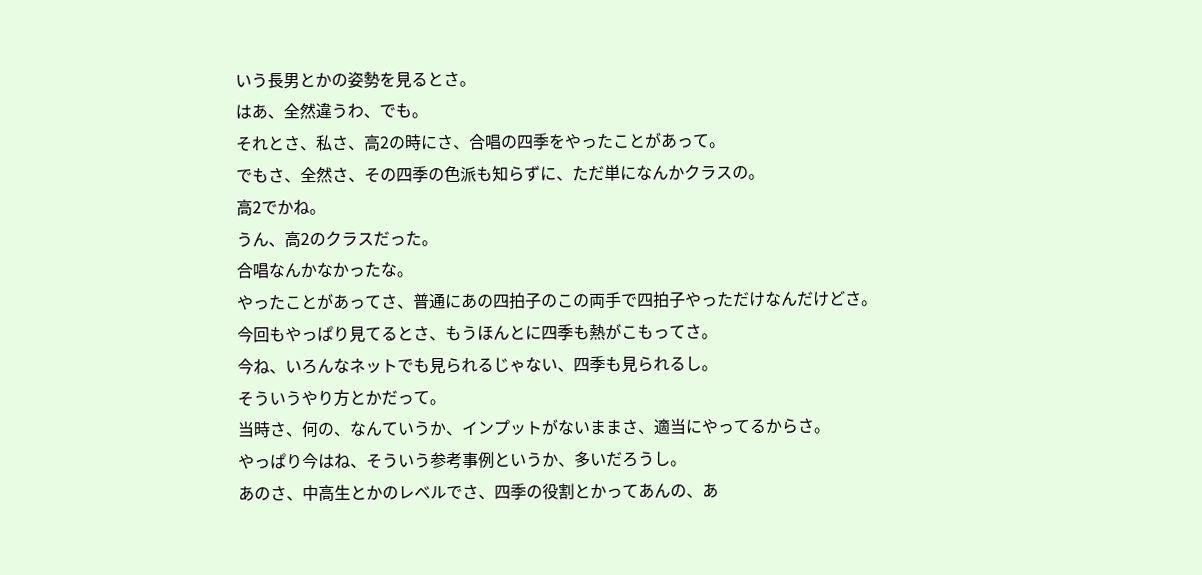いう長男とかの姿勢を見るとさ。
はあ、全然違うわ、でも。
それとさ、私さ、高2の時にさ、合唱の四季をやったことがあって。
でもさ、全然さ、その四季の色派も知らずに、ただ単になんかクラスの。
高2でかね。
うん、高2のクラスだった。
合唱なんかなかったな。
やったことがあってさ、普通にあの四拍子のこの両手で四拍子やっただけなんだけどさ。
今回もやっぱり見てるとさ、もうほんとに四季も熱がこもってさ。
今ね、いろんなネットでも見られるじゃない、四季も見られるし。
そういうやり方とかだって。
当時さ、何の、なんていうか、インプットがないままさ、適当にやってるからさ。
やっぱり今はね、そういう参考事例というか、多いだろうし。
あのさ、中高生とかのレベルでさ、四季の役割とかってあんの、あ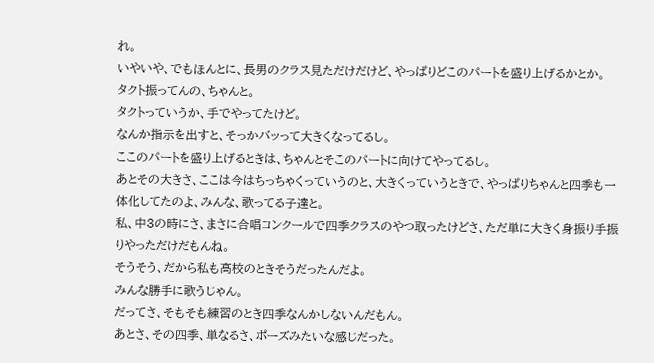れ。
いやいや、でもほんとに、長男のクラス見ただけだけど、やっぱりどこのパートを盛り上げるかとか。
タクト振ってんの、ちゃんと。
タクトっていうか、手でやってたけど。
なんか指示を出すと、そっかバッって大きくなってるし。
ここのパートを盛り上げるときは、ちゃんとそこのパートに向けてやってるし。
あとその大きさ、ここは今はちっちゃくっていうのと、大きくっていうときで、やっぱりちゃんと四季も一体化してたのよ、みんな、歌ってる子達と。
私、中3の時にさ、まさに合唱コンクールで四季クラスのやつ取ったけどさ、ただ単に大きく身振り手振りやっただけだもんね。
そうそう、だから私も高校のときそうだったんだよ。
みんな勝手に歌うじゃん。
だってさ、そもそも練習のとき四季なんかしないんだもん。
あとさ、その四季、単なるさ、ポーズみたいな感じだった。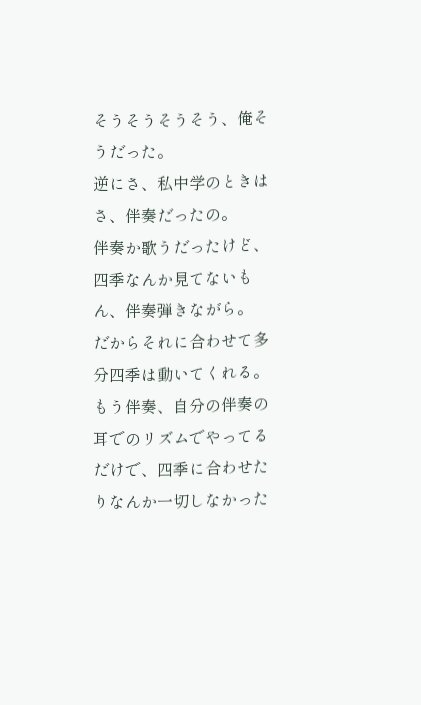そうそうそうそう、俺そうだった。
逆にさ、私中学のときはさ、伴奏だったの。
伴奏か歌うだったけど、四季なんか見てないもん、伴奏弾きながら。
だからそれに合わせて多分四季は動いてくれる。
もう伴奏、自分の伴奏の耳でのリズムでやってるだけで、四季に合わせたりなんか一切しなかった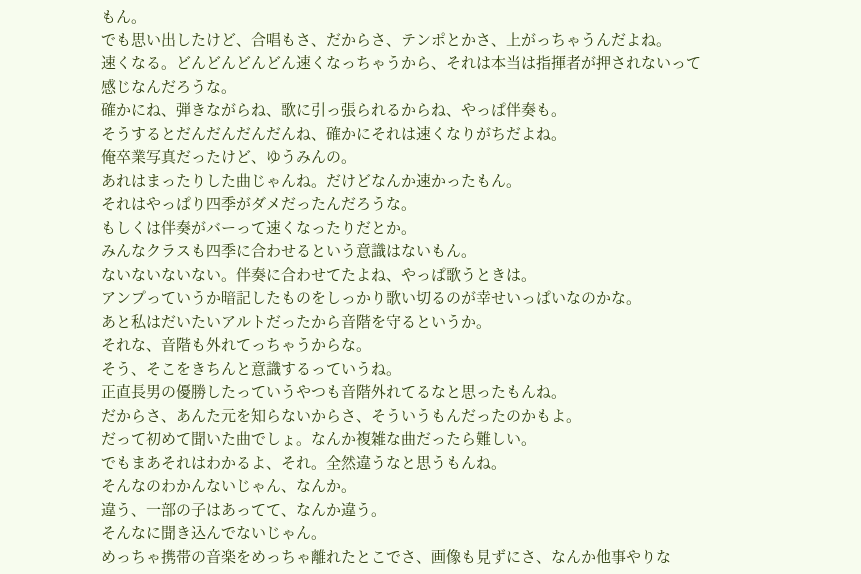もん。
でも思い出したけど、合唱もさ、だからさ、テンポとかさ、上がっちゃうんだよね。
速くなる。どんどんどんどん速くなっちゃうから、それは本当は指揮者が押されないって感じなんだろうな。
確かにね、弾きながらね、歌に引っ張られるからね、やっぱ伴奏も。
そうするとだんだんだんだんね、確かにそれは速くなりがちだよね。
俺卒業写真だったけど、ゆうみんの。
あれはまったりした曲じゃんね。だけどなんか速かったもん。
それはやっぱり四季がダメだったんだろうな。
もしくは伴奏がバーって速くなったりだとか。
みんなクラスも四季に合わせるという意識はないもん。
ないないないない。伴奏に合わせてたよね、やっぱ歌うときは。
アンプっていうか暗記したものをしっかり歌い切るのが幸せいっぱいなのかな。
あと私はだいたいアルトだったから音階を守るというか。
それな、音階も外れてっちゃうからな。
そう、そこをきちんと意識するっていうね。
正直長男の優勝したっていうやつも音階外れてるなと思ったもんね。
だからさ、あんた元を知らないからさ、そういうもんだったのかもよ。
だって初めて聞いた曲でしょ。なんか複雑な曲だったら難しい。
でもまあそれはわかるよ、それ。全然違うなと思うもんね。
そんなのわかんないじゃん、なんか。
違う、一部の子はあってて、なんか違う。
そんなに聞き込んでないじゃん。
めっちゃ携帯の音楽をめっちゃ離れたとこでさ、画像も見ずにさ、なんか他事やりな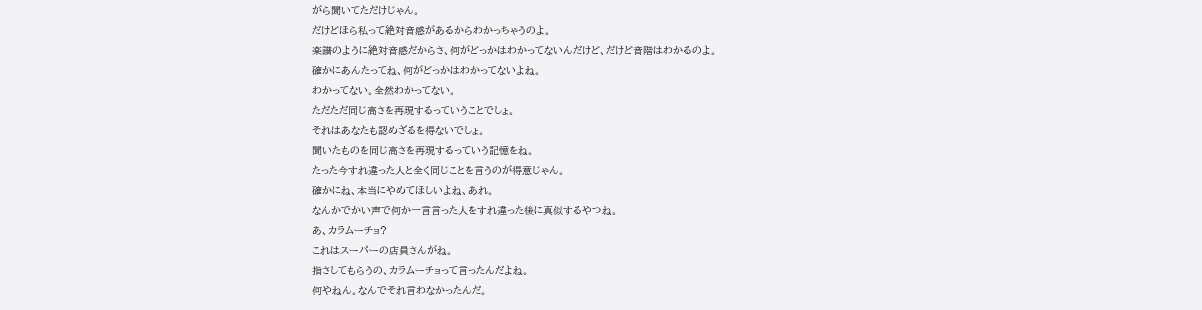がら聞いてただけじゃん。
だけどほら私って絶対音感があるからわかっちゃうのよ。
楽譜のように絶対音感だからさ、何がどっかはわかってないんだけど、だけど音階はわかるのよ。
確かにあんたってね、何がどっかはわかってないよね。
わかってない。全然わかってない。
ただただ同じ高さを再現するっていうことでしょ。
それはあなたも認めざるを得ないでしょ。
聞いたものを同じ高さを再現するっていう記憶をね。
たった今すれ違った人と全く同じことを言うのが得意じゃん。
確かにね、本当にやめてほしいよね、あれ。
なんかでかい声で何か一言言った人をすれ違った後に真似するやつね。
あ、カラムーチョ?
これはスーパーの店員さんがね。
指さしてもらうの、カラムーチョって言ったんだよね。
何やねん。なんでそれ言わなかったんだ。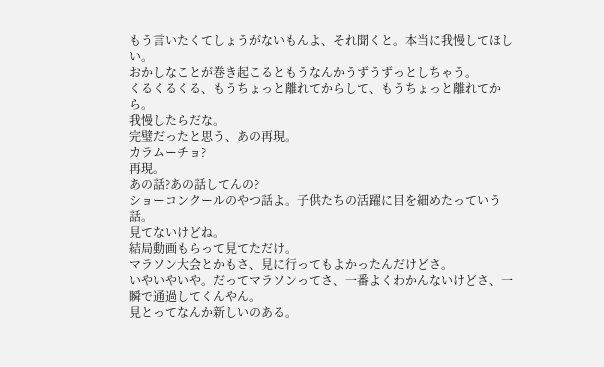もう言いたくてしょうがないもんよ、それ聞くと。本当に我慢してほしい。
おかしなことが巻き起こるともうなんかうずうずっとしちゃう。
くるくるくる、もうちょっと離れてからして、もうちょっと離れてから。
我慢したらだな。
完璧だったと思う、あの再現。
カラムーチョ?
再現。
あの話?あの話してんの?
ショーコンクールのやつ話よ。子供たちの活躍に目を細めたっていう話。
見てないけどね。
結局動画もらって見てただけ。
マラソン大会とかもさ、見に行ってもよかったんだけどさ。
いやいやいや。だってマラソンってさ、一番よくわかんないけどさ、一瞬で通過してくんやん。
見とってなんか新しいのある。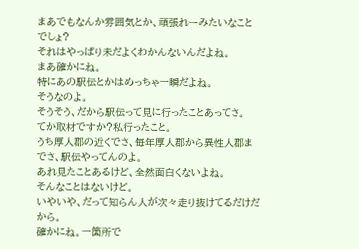まあでもなんか雰囲気とか、頑張れーみたいなことでしょ?
それはやっぱり未だよくわかんないんだよね。
まあ確かにね。
特にあの駅伝とかはめっちゃ一瞬だよね。
そうなのよ。
そうそう、だから駅伝って見に行ったことあってさ。
てか取材ですか?私行ったこと。
うち厚人郡の近くでさ、毎年厚人郡から異性人郡までさ、駅伝やってんのよ。
あれ見たことあるけど、全然面白くないよね。
そんなことはないけど。
いやいや、だって知らん人が次々走り抜けてるだけだから。
確かにね。一箇所で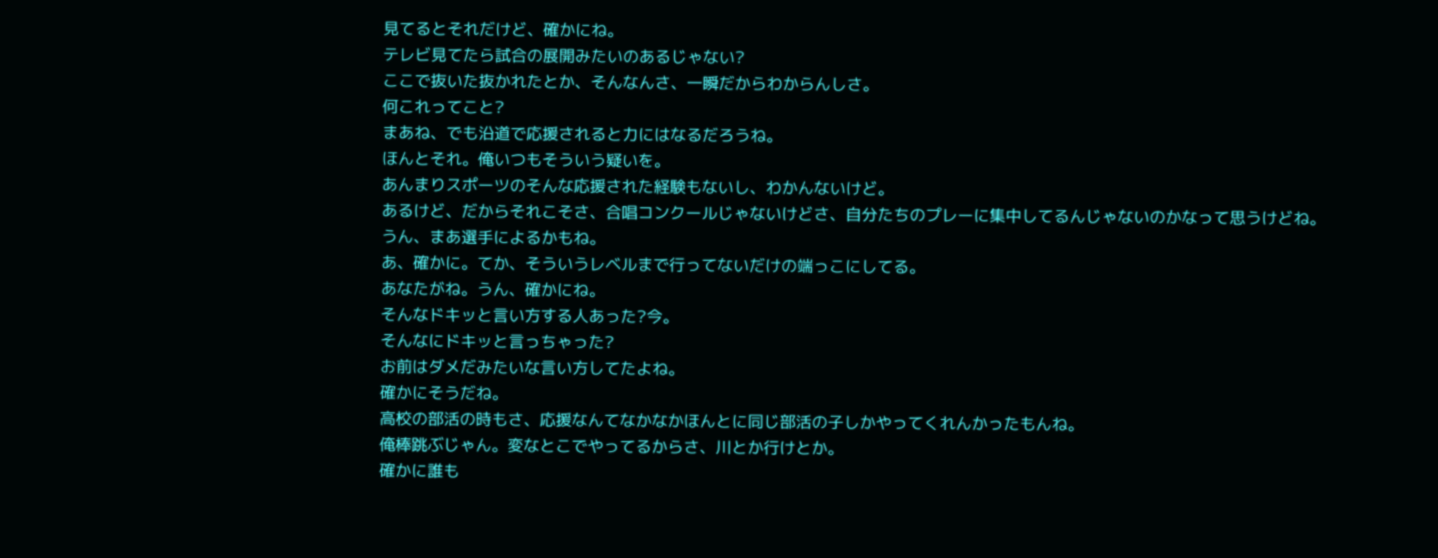見てるとそれだけど、確かにね。
テレビ見てたら試合の展開みたいのあるじゃない?
ここで抜いた抜かれたとか、そんなんさ、一瞬だからわからんしさ。
何これってこと?
まあね、でも沿道で応援されると力にはなるだろうね。
ほんとそれ。俺いつもそういう疑いを。
あんまりスポーツのそんな応援された経験もないし、わかんないけど。
あるけど、だからそれこそさ、合唱コンクールじゃないけどさ、自分たちのプレーに集中してるんじゃないのかなって思うけどね。
うん、まあ選手によるかもね。
あ、確かに。てか、そういうレベルまで行ってないだけの端っこにしてる。
あなたがね。うん、確かにね。
そんなドキッと言い方する人あった?今。
そんなにドキッと言っちゃった?
お前はダメだみたいな言い方してたよね。
確かにそうだね。
高校の部活の時もさ、応援なんてなかなかほんとに同じ部活の子しかやってくれんかったもんね。
俺棒跳ぶじゃん。変なとこでやってるからさ、川とか行けとか。
確かに誰も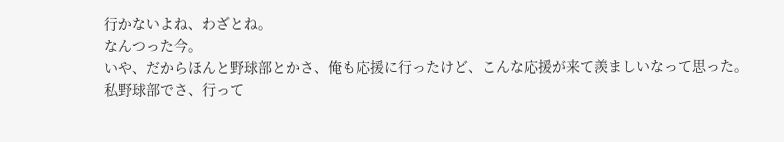行かないよね、わざとね。
なんつった今。
いや、だからほんと野球部とかさ、俺も応援に行ったけど、こんな応援が来て羨ましいなって思った。
私野球部でさ、行って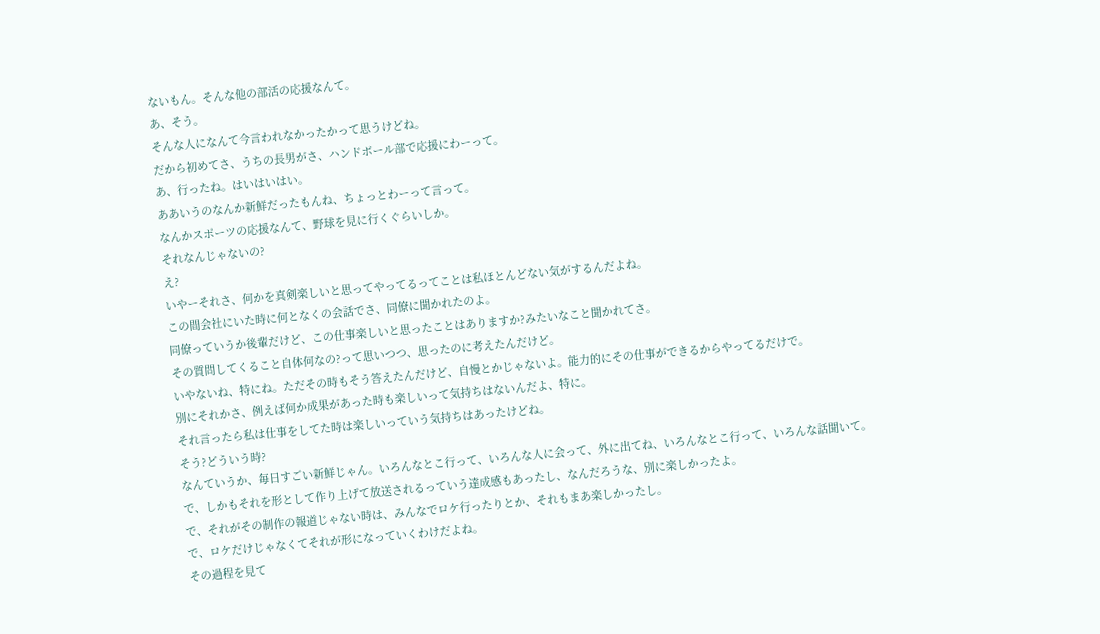ないもん。そんな他の部活の応援なんて。
あ、そう。
そんな人になんて今言われなかったかって思うけどね。
だから初めてさ、うちの長男がさ、ハンドボール部で応援にわーって。
あ、行ったね。はいはいはい。
ああいうのなんか新鮮だったもんね、ちょっとわーって言って。
なんかスポーツの応援なんて、野球を見に行くぐらいしか。
それなんじゃないの?
え?
いやーそれさ、何かを真剣楽しいと思ってやってるってことは私ほとんどない気がするんだよね。
この間会社にいた時に何となくの会話でさ、同僚に聞かれたのよ。
同僚っていうか後輩だけど、この仕事楽しいと思ったことはありますか?みたいなこと聞かれてさ。
その質問してくること自体何なの?って思いつつ、思ったのに考えたんだけど。
いやないね、特にね。ただその時もそう答えたんだけど、自慢とかじゃないよ。能力的にその仕事ができるからやってるだけで。
別にそれかさ、例えば何か成果があった時も楽しいって気持ちはないんだよ、特に。
それ言ったら私は仕事をしてた時は楽しいっていう気持ちはあったけどね。
そう?どういう時?
なんていうか、毎日すごい新鮮じゃん。いろんなとこ行って、いろんな人に会って、外に出てね、いろんなとこ行って、いろんな話聞いて。
で、しかもそれを形として作り上げて放送されるっていう達成感もあったし、なんだろうな、別に楽しかったよ。
で、それがその制作の報道じゃない時は、みんなでロケ行ったりとか、それもまあ楽しかったし。
で、ロケだけじゃなくてそれが形になっていくわけだよね。
その過程を見て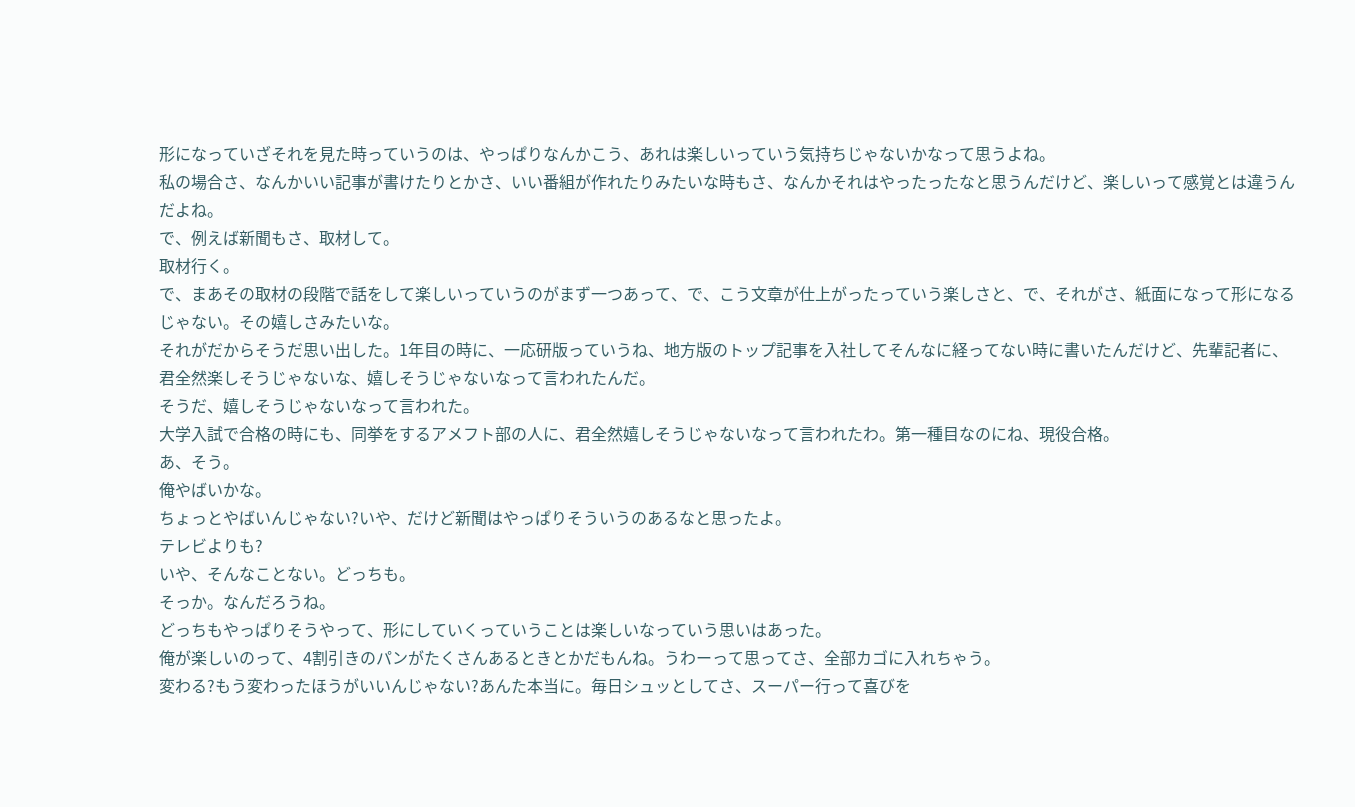形になっていざそれを見た時っていうのは、やっぱりなんかこう、あれは楽しいっていう気持ちじゃないかなって思うよね。
私の場合さ、なんかいい記事が書けたりとかさ、いい番組が作れたりみたいな時もさ、なんかそれはやったったなと思うんだけど、楽しいって感覚とは違うんだよね。
で、例えば新聞もさ、取材して。
取材行く。
で、まあその取材の段階で話をして楽しいっていうのがまず一つあって、で、こう文章が仕上がったっていう楽しさと、で、それがさ、紙面になって形になるじゃない。その嬉しさみたいな。
それがだからそうだ思い出した。1年目の時に、一応研版っていうね、地方版のトップ記事を入社してそんなに経ってない時に書いたんだけど、先輩記者に、君全然楽しそうじゃないな、嬉しそうじゃないなって言われたんだ。
そうだ、嬉しそうじゃないなって言われた。
大学入試で合格の時にも、同挙をするアメフト部の人に、君全然嬉しそうじゃないなって言われたわ。第一種目なのにね、現役合格。
あ、そう。
俺やばいかな。
ちょっとやばいんじゃない?いや、だけど新聞はやっぱりそういうのあるなと思ったよ。
テレビよりも?
いや、そんなことない。どっちも。
そっか。なんだろうね。
どっちもやっぱりそうやって、形にしていくっていうことは楽しいなっていう思いはあった。
俺が楽しいのって、4割引きのパンがたくさんあるときとかだもんね。うわーって思ってさ、全部カゴに入れちゃう。
変わる?もう変わったほうがいいんじゃない?あんた本当に。毎日シュッとしてさ、スーパー行って喜びを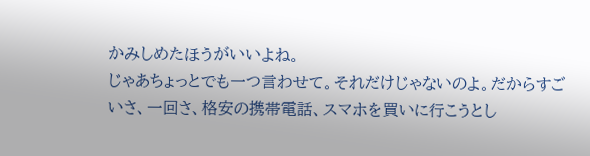かみしめたほうがいいよね。
じゃあちょっとでも一つ言わせて。それだけじゃないのよ。だからすごいさ、一回さ、格安の携帯電話、スマホを買いに行こうとし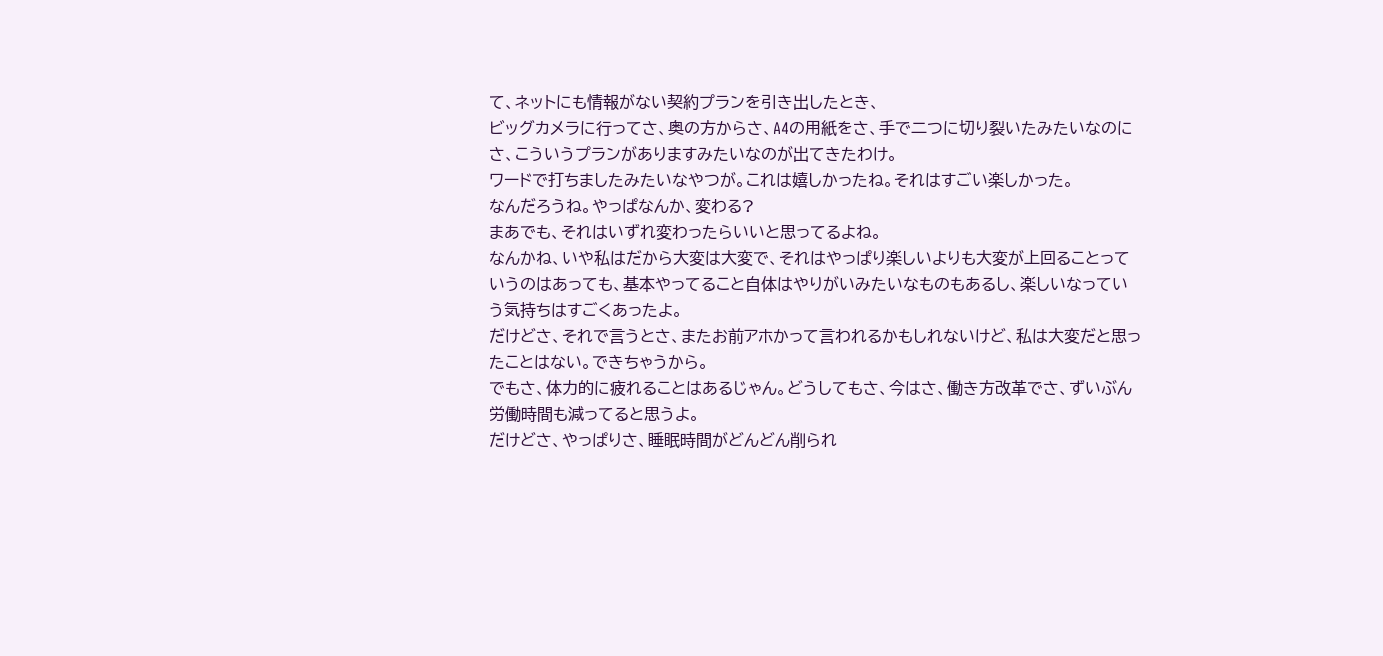て、ネットにも情報がない契約プランを引き出したとき、
ビッグカメラに行ってさ、奥の方からさ、A4の用紙をさ、手で二つに切り裂いたみたいなのにさ、こういうプランがありますみたいなのが出てきたわけ。
ワードで打ちましたみたいなやつが。これは嬉しかったね。それはすごい楽しかった。
なんだろうね。やっぱなんか、変わる?
まあでも、それはいずれ変わったらいいと思ってるよね。
なんかね、いや私はだから大変は大変で、それはやっぱり楽しいよりも大変が上回ることっていうのはあっても、基本やってること自体はやりがいみたいなものもあるし、楽しいなっていう気持ちはすごくあったよ。
だけどさ、それで言うとさ、またお前アホかって言われるかもしれないけど、私は大変だと思ったことはない。できちゃうから。
でもさ、体力的に疲れることはあるじゃん。どうしてもさ、今はさ、働き方改革でさ、ずいぶん労働時間も減ってると思うよ。
だけどさ、やっぱりさ、睡眠時間がどんどん削られ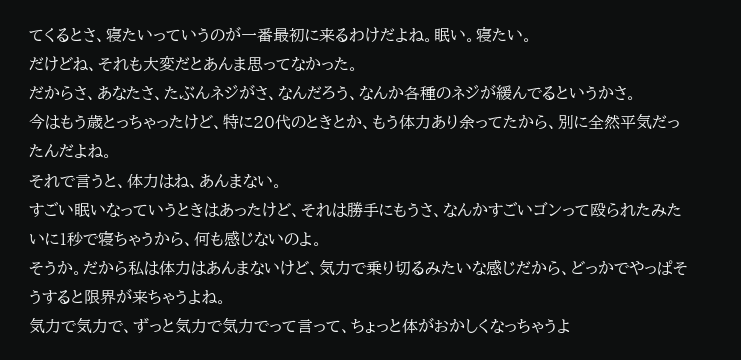てくるとさ、寝たいっていうのが一番最初に来るわけだよね。眠い。寝たい。
だけどね、それも大変だとあんま思ってなかった。
だからさ、あなたさ、たぶんネジがさ、なんだろう、なんか各種のネジが緩んでるというかさ。
今はもう歳とっちゃったけど、特に20代のときとか、もう体力あり余ってたから、別に全然平気だったんだよね。
それで言うと、体力はね、あんまない。
すごい眠いなっていうときはあったけど、それは勝手にもうさ、なんかすごいゴンって殴られたみたいに1秒で寝ちゃうから、何も感じないのよ。
そうか。だから私は体力はあんまないけど、気力で乗り切るみたいな感じだから、どっかでやっぱそうすると限界が来ちゃうよね。
気力で気力で、ずっと気力で気力でって言って、ちょっと体がおかしくなっちゃうよ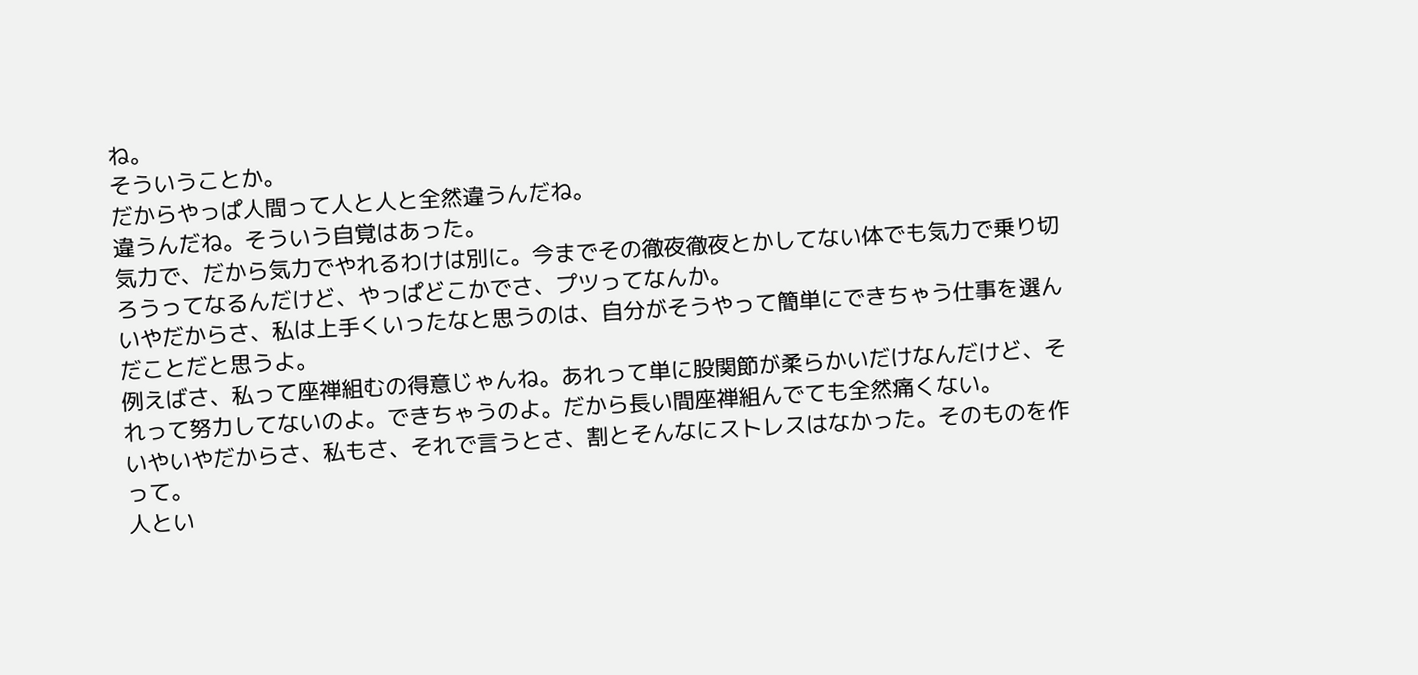ね。
そういうことか。
だからやっぱ人間って人と人と全然違うんだね。
違うんだね。そういう自覚はあった。
気力で、だから気力でやれるわけは別に。今までその徹夜徹夜とかしてない体でも気力で乗り切ろうってなるんだけど、やっぱどこかでさ、プツってなんか。
いやだからさ、私は上手くいったなと思うのは、自分がそうやって簡単にできちゃう仕事を選んだことだと思うよ。
例えばさ、私って座禅組むの得意じゃんね。あれって単に股関節が柔らかいだけなんだけど、それって努力してないのよ。できちゃうのよ。だから長い間座禅組んでても全然痛くない。
いやいやだからさ、私もさ、それで言うとさ、割とそんなにストレスはなかった。そのものを作って。
人とい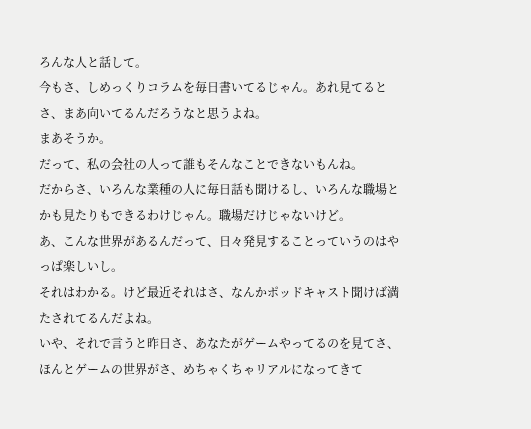ろんな人と話して。
今もさ、しめっくりコラムを毎日書いてるじゃん。あれ見てるとさ、まあ向いてるんだろうなと思うよね。
まあそうか。
だって、私の会社の人って誰もそんなことできないもんね。
だからさ、いろんな業種の人に毎日話も聞けるし、いろんな職場とかも見たりもできるわけじゃん。職場だけじゃないけど。
あ、こんな世界があるんだって、日々発見することっていうのはやっぱ楽しいし。
それはわかる。けど最近それはさ、なんかポッドキャスト聞けば満たされてるんだよね。
いや、それで言うと昨日さ、あなたがゲームやってるのを見てさ、ほんとゲームの世界がさ、めちゃくちゃリアルになってきて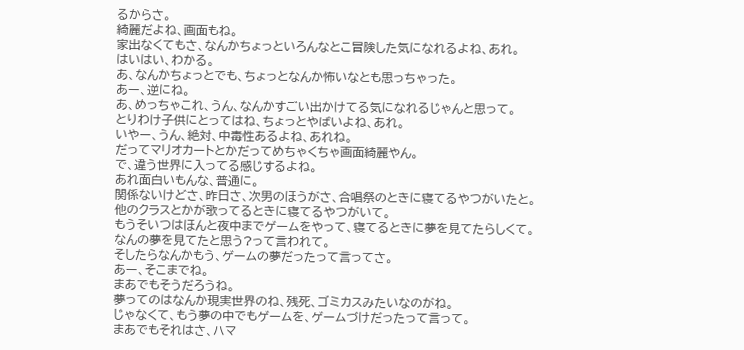るからさ。
綺麗だよね、画面もね。
家出なくてもさ、なんかちょっといろんなとこ冒険した気になれるよね、あれ。
はいはい、わかる。
あ、なんかちょっとでも、ちょっとなんか怖いなとも思っちゃった。
あー、逆にね。
あ、めっちゃこれ、うん、なんかすごい出かけてる気になれるじゃんと思って。
とりわけ子供にとってはね、ちょっとやばいよね、あれ。
いやー、うん、絶対、中毒性あるよね、あれね。
だってマリオカートとかだってめちゃくちゃ画面綺麗やん。
で、違う世界に入ってる感じするよね。
あれ面白いもんな、普通に。
関係ないけどさ、昨日さ、次男のほうがさ、合唱祭のときに寝てるやつがいたと。
他のクラスとかが歌ってるときに寝てるやつがいて。
もうそいつはほんと夜中までゲームをやって、寝てるときに夢を見てたらしくて。
なんの夢を見てたと思う?って言われて。
そしたらなんかもう、ゲームの夢だったって言ってさ。
あー、そこまでね。
まあでもそうだろうね。
夢ってのはなんか現実世界のね、残死、ゴミカスみたいなのがね。
じゃなくて、もう夢の中でもゲームを、ゲームづけだったって言って。
まあでもそれはさ、ハマ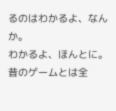るのはわかるよ、なんか。
わかるよ、ほんとに。
昔のゲームとは全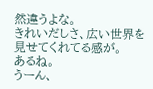然違うよな。
きれいだしさ、広い世界を見せてくれてる感が。
あるね。
うーん、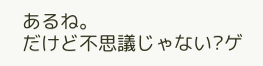あるね。
だけど不思議じゃない?ゲ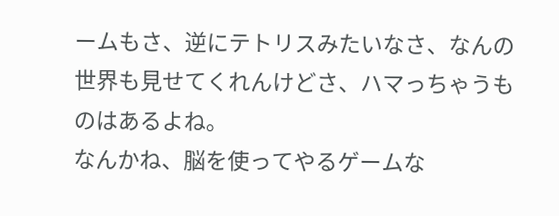ームもさ、逆にテトリスみたいなさ、なんの世界も見せてくれんけどさ、ハマっちゃうものはあるよね。
なんかね、脳を使ってやるゲームな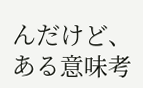んだけど、ある意味考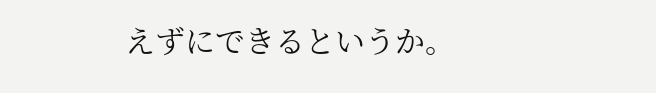えずにできるというか。